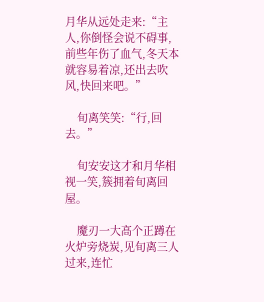月华从远处走来:“主人,你倒怪会说不碍事,前些年伤了血气,冬天本就容易着凉,还出去吹风,快回来吧。”

    旬离笑笑:“行,回去。”

    旬安安这才和月华相视一笑,簇拥着旬离回屋。

    魔刃一大高个正蹲在火炉旁烧炭,见旬离三人过来,连忙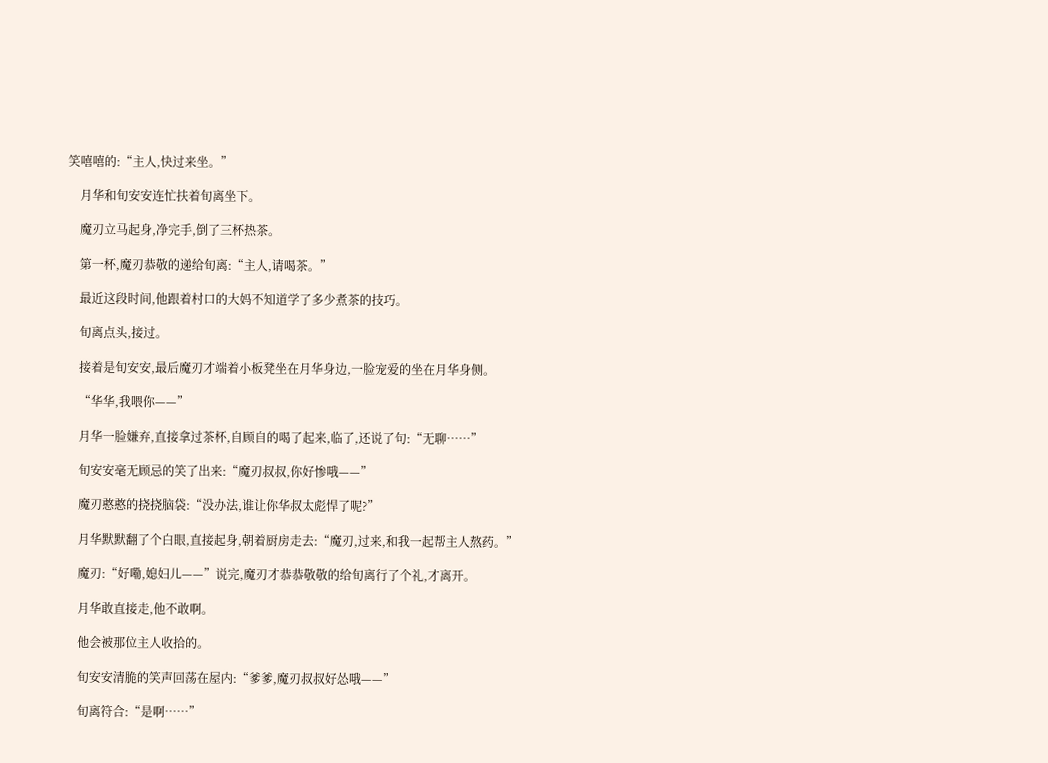笑嘻嘻的:“主人,快过来坐。”

    月华和旬安安连忙扶着旬离坐下。

    魔刃立马起身,净完手,倒了三杯热茶。

    第一杯,魔刃恭敬的递给旬离:“主人,请喝茶。”

    最近这段时间,他跟着村口的大妈不知道学了多少煮茶的技巧。

    旬离点头,接过。

    接着是旬安安,最后魔刃才端着小板凳坐在月华身边,一脸宠爱的坐在月华身侧。

    “华华,我喂你——”

    月华一脸嫌弃,直接拿过茶杯,自顾自的喝了起来,临了,还说了句:“无聊……”

    旬安安毫无顾忌的笑了出来:“魔刃叔叔,你好惨哦——”

    魔刃憨憨的挠挠脑袋:“没办法,谁让你华叔太彪悍了呢?”

    月华默默翻了个白眼,直接起身,朝着厨房走去:“魔刃,过来,和我一起帮主人熬药。”

    魔刃:“好嘞,媳妇儿——”说完,魔刃才恭恭敬敬的给旬离行了个礼,才离开。

    月华敢直接走,他不敢啊。

    他会被那位主人收拾的。

    旬安安清脆的笑声回荡在屋内:“爹爹,魔刃叔叔好怂哦——”

    旬离符合:“是啊……”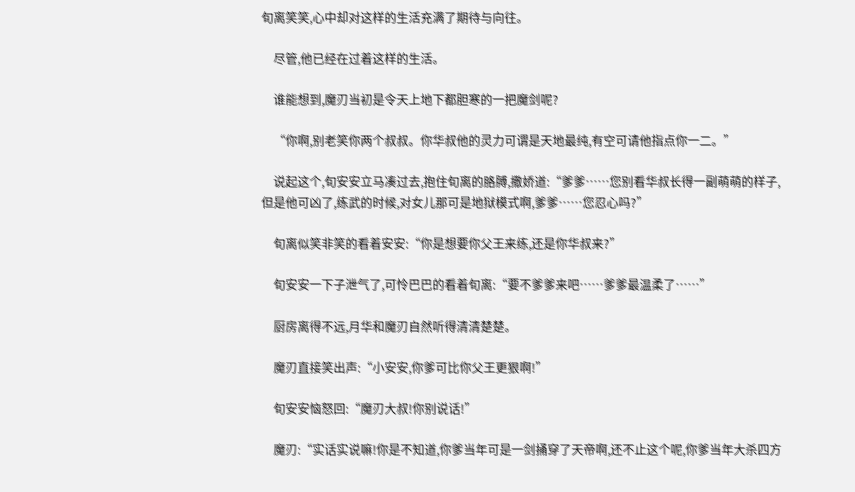旬离笑笑,心中却对这样的生活充满了期待与向往。

    尽管,他已经在过着这样的生活。

    谁能想到,魔刃当初是令天上地下都胆寒的一把魔剑呢?

    “你啊,别老笑你两个叔叔。你华叔他的灵力可谓是天地最纯,有空可请他指点你一二。”

    说起这个,旬安安立马凑过去,抱住旬离的胳膊,撒娇道:“爹爹……您别看华叔长得一副萌萌的样子,但是他可凶了,练武的时候,对女儿那可是地狱模式啊,爹爹……您忍心吗?”

    旬离似笑非笑的看着安安:“你是想要你父王来练,还是你华叔来?”

    旬安安一下子泄气了,可怜巴巴的看着旬离:“要不爹爹来吧……爹爹最温柔了……”

    厨房离得不远,月华和魔刃自然听得清清楚楚。

    魔刃直接笑出声:“小安安,你爹可比你父王更狠啊!”

    旬安安恼怒回:“魔刃大叔!你别说话!”

    魔刃:“实话实说嘛!你是不知道,你爹当年可是一剑捅穿了天帝啊,还不止这个呢,你爹当年大杀四方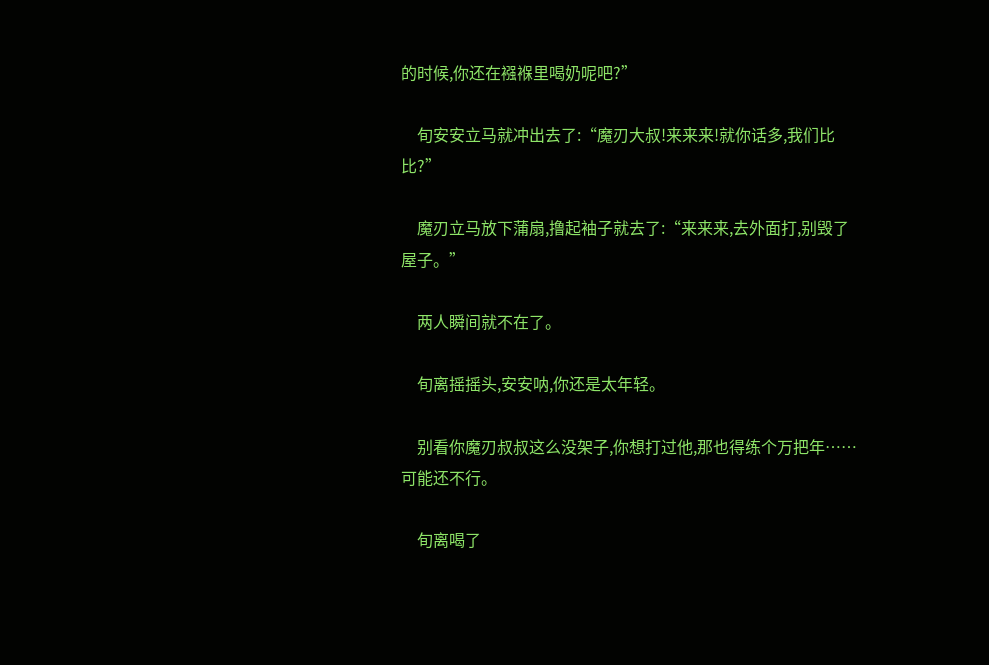的时候,你还在襁褓里喝奶呢吧?”

    旬安安立马就冲出去了:“魔刃大叔!来来来!就你话多,我们比比?”

    魔刃立马放下蒲扇,撸起袖子就去了:“来来来,去外面打,别毁了屋子。”

    两人瞬间就不在了。

    旬离摇摇头,安安呐,你还是太年轻。

    别看你魔刃叔叔这么没架子,你想打过他,那也得练个万把年……可能还不行。

    旬离喝了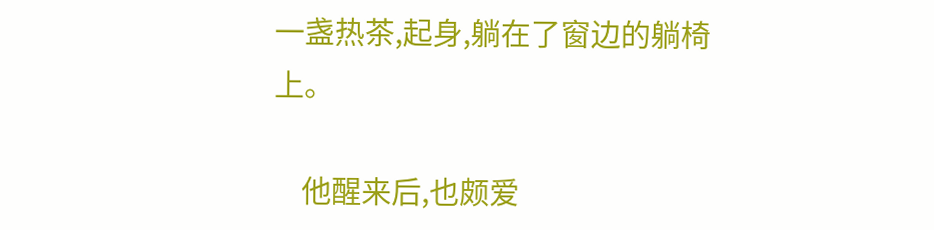一盏热茶,起身,躺在了窗边的躺椅上。

    他醒来后,也颇爱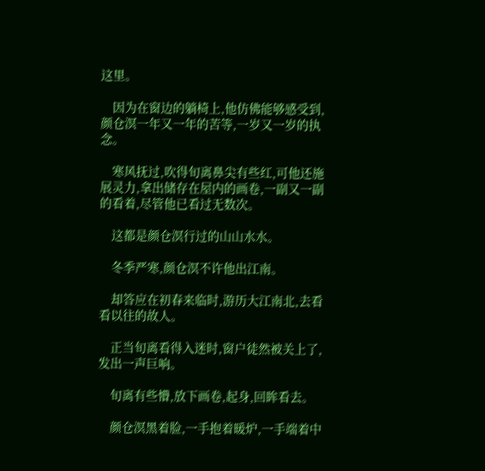这里。

    因为在窗边的躺椅上,他仿佛能够感受到,颜仓溟一年又一年的苦等,一岁又一岁的执念。

    寒风抚过,吹得旬离鼻尖有些红,可他还施展灵力,拿出储存在屋内的画卷,一副又一副的看着,尽管他已看过无数次。

    这都是颜仓溟行过的山山水水。

    冬季严寒,颜仓溟不许他出江南。

    却答应在初春来临时,游历大江南北,去看看以往的故人。

    正当旬离看得入迷时,窗户徒然被关上了,发出一声巨响。

    旬离有些懵,放下画卷,起身,回眸看去。

    颜仓溟黑着脸,一手抱着暖炉,一手端着中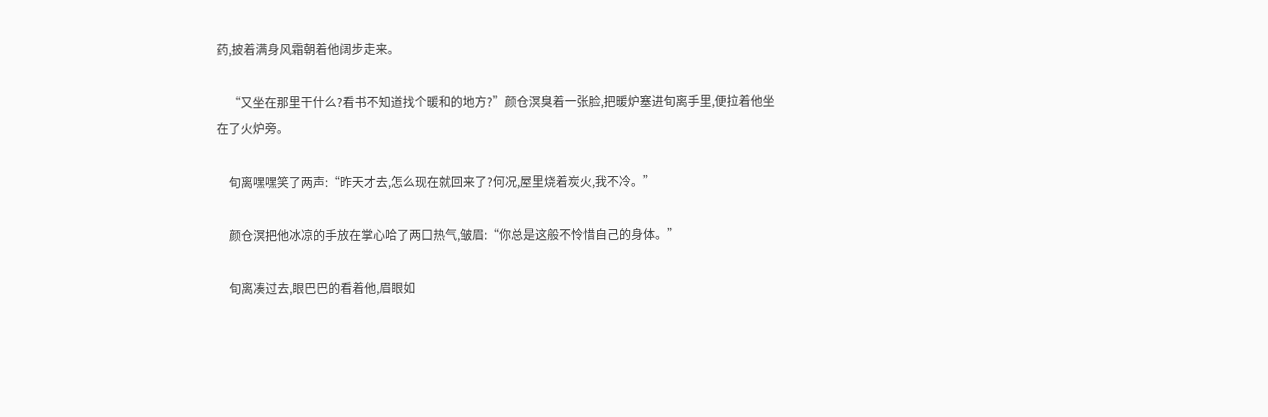药,披着满身风霜朝着他阔步走来。

    “又坐在那里干什么?看书不知道找个暖和的地方?”颜仓溟臭着一张脸,把暖炉塞进旬离手里,便拉着他坐在了火炉旁。

    旬离嘿嘿笑了两声:“昨天才去,怎么现在就回来了?何况,屋里烧着炭火,我不冷。”

    颜仓溟把他冰凉的手放在掌心哈了两口热气,皱眉:“你总是这般不怜惜自己的身体。”

    旬离凑过去,眼巴巴的看着他,眉眼如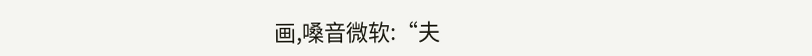画,嗓音微软:“夫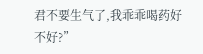君不要生气了,我乖乖喝药好不好?”